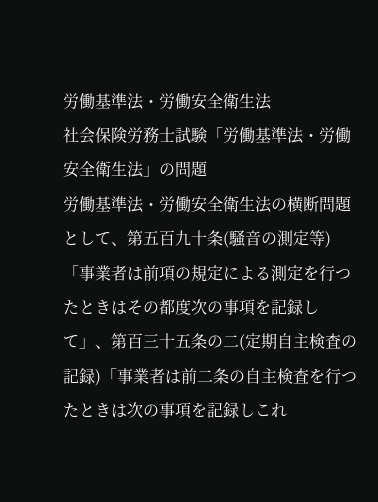労働基準法・労働安全衛生法
社会保険労務士試験「労働基準法・労働安全衛生法」の問題
労働基準法・労働安全衛生法の横断問題として、第五百九十条(騒音の測定等)「事業者は前項の規定による測定を行つたときはその都度次の事項を記録して」、第百三十五条の二(定期自主検査の記録)「事業者は前二条の自主検査を行つたときは次の事項を記録しこれ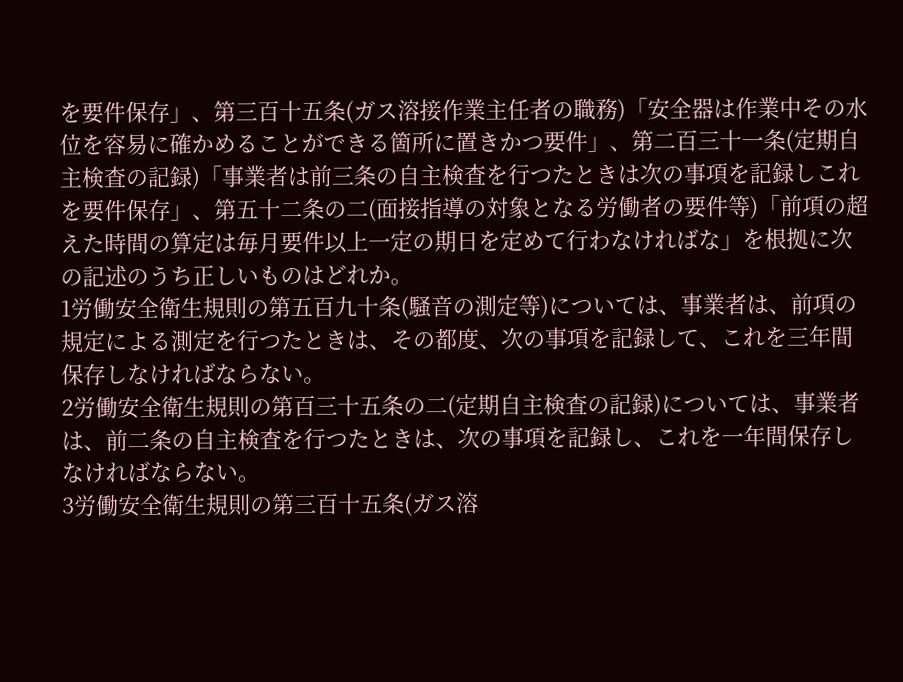を要件保存」、第三百十五条(ガス溶接作業主任者の職務)「安全器は作業中その水位を容易に確かめることができる箇所に置きかつ要件」、第二百三十一条(定期自主検査の記録)「事業者は前三条の自主検査を行つたときは次の事項を記録しこれを要件保存」、第五十二条の二(面接指導の対象となる労働者の要件等)「前項の超えた時間の算定は毎月要件以上一定の期日を定めて行わなければな」を根拠に次の記述のうち正しいものはどれか。
1労働安全衛生規則の第五百九十条(騒音の測定等)については、事業者は、前項の規定による測定を行つたときは、その都度、次の事項を記録して、これを三年間保存しなければならない。
2労働安全衛生規則の第百三十五条の二(定期自主検査の記録)については、事業者は、前二条の自主検査を行つたときは、次の事項を記録し、これを一年間保存しなければならない。
3労働安全衛生規則の第三百十五条(ガス溶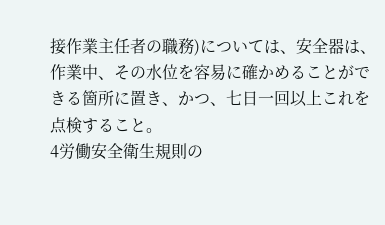接作業主任者の職務)については、安全器は、作業中、その水位を容易に確かめることができる箇所に置き、かつ、七日一回以上これを点検すること。
4労働安全衛生規則の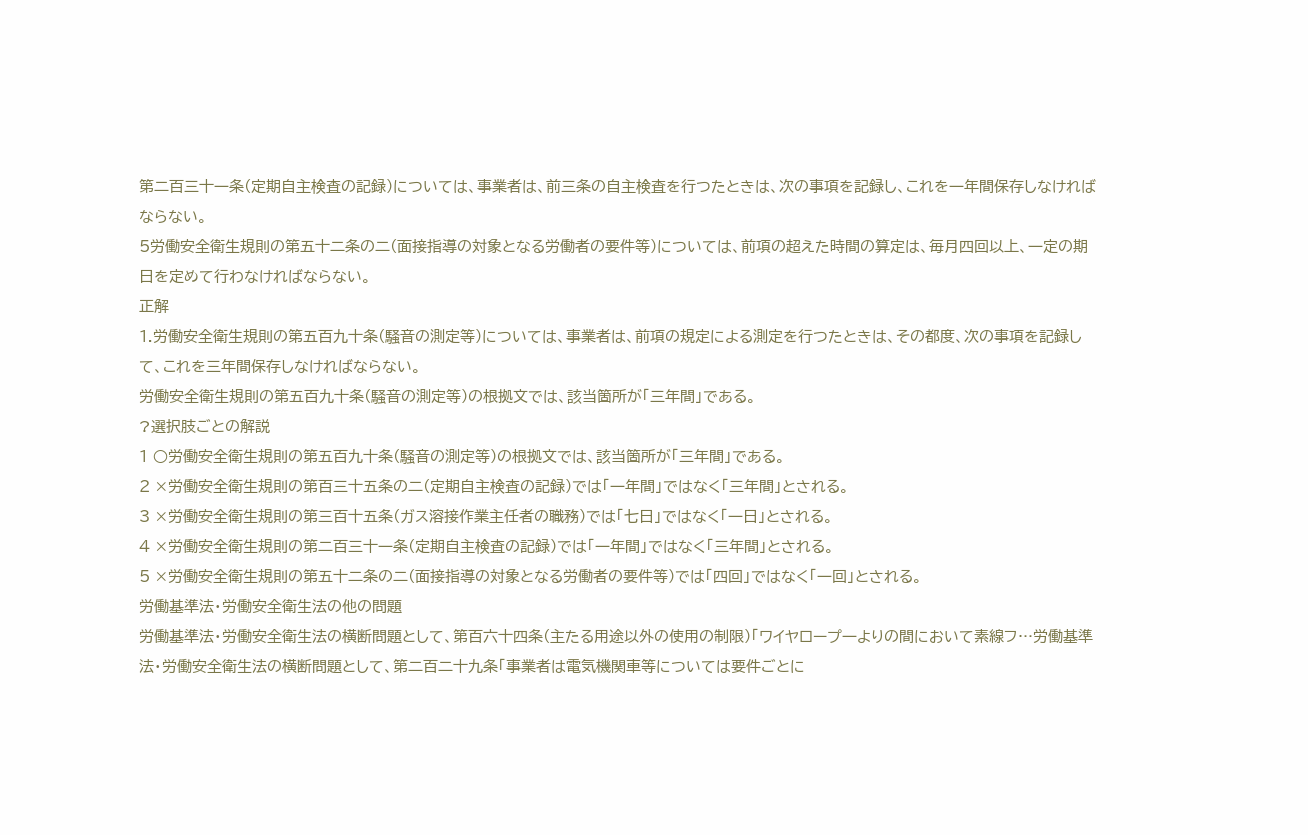第二百三十一条(定期自主検査の記録)については、事業者は、前三条の自主検査を行つたときは、次の事項を記録し、これを一年間保存しなければならない。
5労働安全衛生規則の第五十二条の二(面接指導の対象となる労働者の要件等)については、前項の超えた時間の算定は、毎月四回以上、一定の期日を定めて行わなければならない。
正解
1.労働安全衛生規則の第五百九十条(騒音の測定等)については、事業者は、前項の規定による測定を行つたときは、その都度、次の事項を記録して、これを三年間保存しなければならない。
労働安全衛生規則の第五百九十条(騒音の測定等)の根拠文では、該当箇所が「三年間」である。
?選択肢ごとの解説
1 ○労働安全衛生規則の第五百九十条(騒音の測定等)の根拠文では、該当箇所が「三年間」である。
2 ×労働安全衛生規則の第百三十五条の二(定期自主検査の記録)では「一年間」ではなく「三年間」とされる。
3 ×労働安全衛生規則の第三百十五条(ガス溶接作業主任者の職務)では「七日」ではなく「一日」とされる。
4 ×労働安全衛生規則の第二百三十一条(定期自主検査の記録)では「一年間」ではなく「三年間」とされる。
5 ×労働安全衛生規則の第五十二条の二(面接指導の対象となる労働者の要件等)では「四回」ではなく「一回」とされる。
労働基準法・労働安全衛生法の他の問題
労働基準法・労働安全衛生法の横断問題として、第百六十四条(主たる用途以外の使用の制限)「ワイヤロープ一よりの間において素線フ…労働基準法・労働安全衛生法の横断問題として、第二百二十九条「事業者は電気機関車等については要件ごとに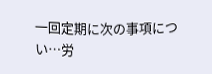一回定期に次の事項につい…労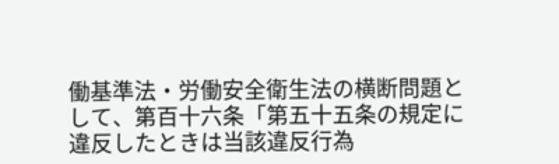働基準法・労働安全衛生法の横断問題として、第百十六条「第五十五条の規定に違反したときは当該違反行為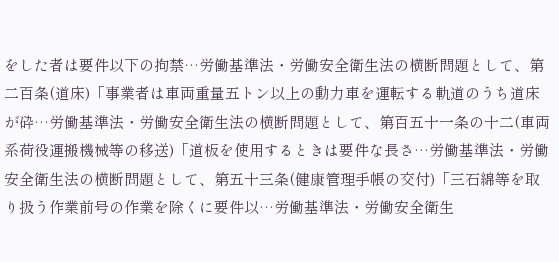をした者は要件以下の拘禁…労働基準法・労働安全衛生法の横断問題として、第二百条(道床)「事業者は車両重量五トン以上の動力車を運転する軌道のうち道床が砕…労働基準法・労働安全衛生法の横断問題として、第百五十一条の十二(車両系荷役運搬機械等の移送)「道板を使用するときは要件な長さ…労働基準法・労働安全衛生法の横断問題として、第五十三条(健康管理手帳の交付)「三石綿等を取り扱う作業前号の作業を除くに要件以…労働基準法・労働安全衛生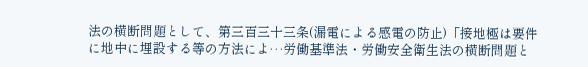法の横断問題として、第三百三十三条(漏電による感電の防止)「接地極は要件に地中に埋設する等の方法によ…労働基準法・労働安全衛生法の横断問題と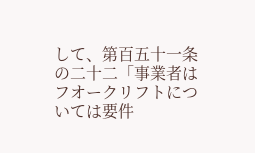して、第百五十一条の二十二「事業者はフオークリフトについては要件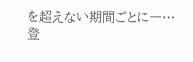を超えない期間ごとに一…
登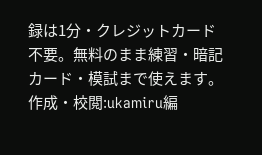録は1分・クレジットカード不要。無料のまま練習・暗記カード・模試まで使えます。
作成・校閲:ukamiru編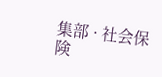集部 · 社会保険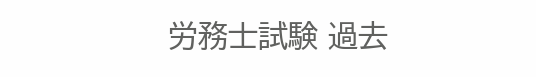労務士試験 過去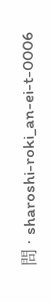問 · sharoshi-roki_an-ei-t-0006